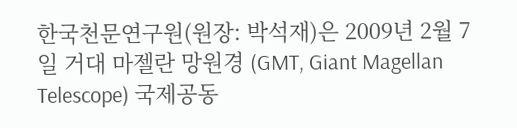한국천문연구원(원장: 박석재)은 2009년 2월 7일 거대 마젤란 망원경 (GMT, Giant Magellan Telescope) 국제공동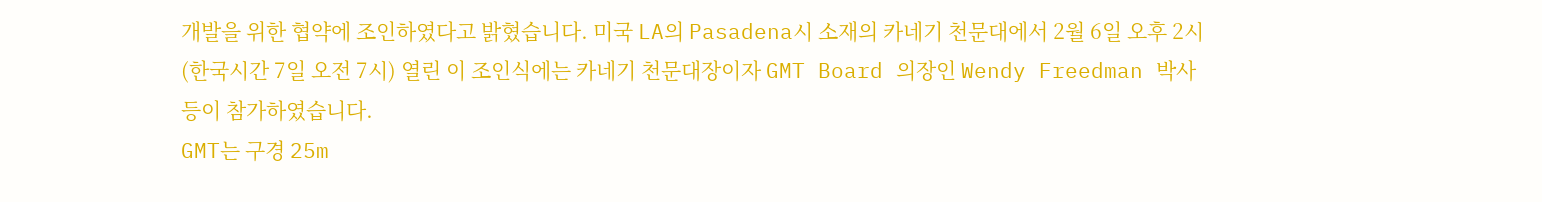개발을 위한 협약에 조인하였다고 밝혔습니다. 미국 LA의 Pasadena시 소재의 카네기 천문대에서 2월 6일 오후 2시 (한국시간 7일 오전 7시) 열린 이 조인식에는 카네기 천문대장이자 GMT Board 의장인 Wendy Freedman 박사 등이 참가하였습니다.
GMT는 구경 25m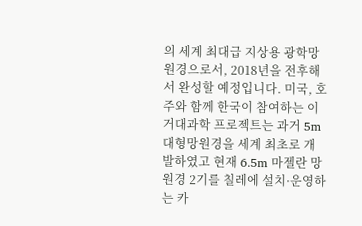의 세계 최대급 지상용 광학망원경으로서, 2018년을 전후해서 완성할 예정입니다. 미국, 호주와 함께 한국이 참여하는 이 거대과학 프로젝트는 과거 5m 대형망원경을 세계 최초로 개발하였고 현재 6.5m 마젤란 망원경 2기를 칠레에 설치·운영하는 카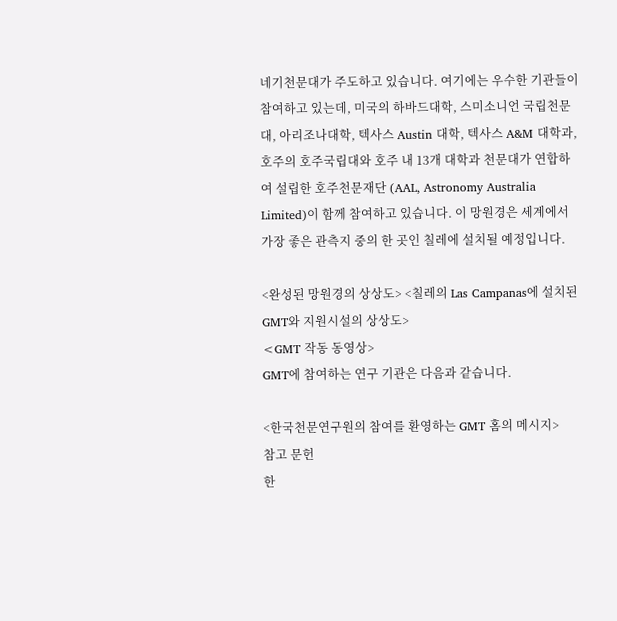네기천문대가 주도하고 있습니다. 여기에는 우수한 기관들이 참여하고 있는데, 미국의 하바드대학, 스미소니언 국립천문대, 아리조나대학, 텍사스 Austin 대학, 텍사스 A&M 대학과, 호주의 호주국립대와 호주 내 13개 대학과 천문대가 연합하여 설립한 호주천문재단 (AAL, Astronomy Australia Limited)이 함께 참여하고 있습니다. 이 망원경은 세계에서 가장 좋은 관측지 중의 한 곳인 칠레에 설치될 예정입니다.

<완성된 망원경의 상상도> <칠레의 Las Campanas에 설치된 GMT와 지원시설의 상상도>
<GMT 작동 동영상>
GMT에 참여하는 연구 기관은 다음과 같습니다.

<한국천문연구원의 참여를 환영하는 GMT 홈의 메시지>
참고 문헌
한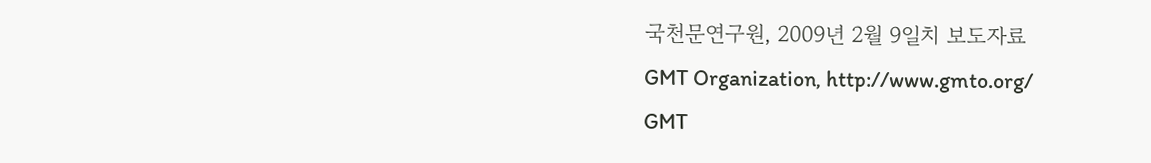국천문연구원, 2009년 2월 9일치 보도자료
GMT Organization, http://www.gmto.org/
GMT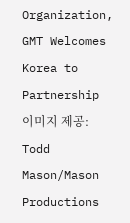Organization, GMT Welcomes Korea to Partnership
이미지 제공: Todd Mason/Mason Productions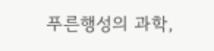푸른행성의 과학,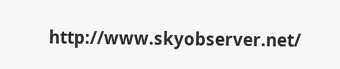http://www.skyobserver.net/